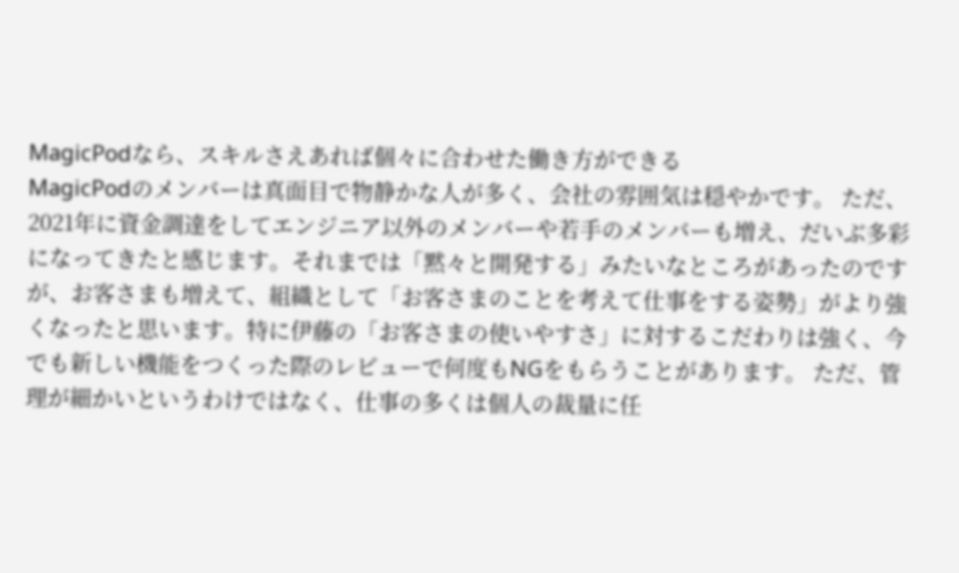MagicPodなら、スキルさえあれば個々に合わせた働き方ができる
MagicPodのメンバーは真面目で物静かな人が多く、会社の雰囲気は穏やかです。 ただ、2021年に資金調達をしてエンジニア以外のメンバーや若手のメンバーも増え、だいぶ多彩になってきたと感じます。それまでは「黙々と開発する」みたいなところがあったのですが、お客さまも増えて、組織として「お客さまのことを考えて仕事をする姿勢」がより強くなったと思います。特に伊藤の「お客さまの使いやすさ」に対するこだわりは強く、今でも新しい機能をつくった際のレビューで何度もNGをもらうことがあります。 ただ、管理が細かいというわけではなく、仕事の多くは個人の裁量に任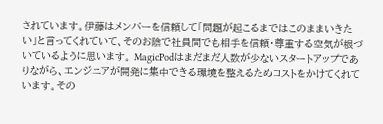されています。伊藤はメンバーを信頼して「問題が起こるまではこのままいきたい」と言ってくれていて、そのお陰で社員間でも相手を信頼・尊重する空気が根づいているように思います。 MagicPodはまだまだ人数が少ないスタートアップでありながら、エンジニアが開発に集中できる環境を整えるためコストをかけてくれています。その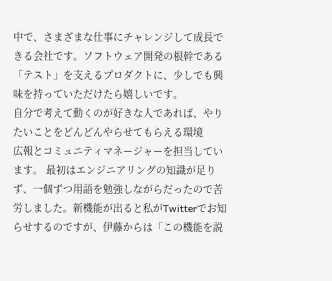中で、さまざまな仕事にチャレンジして成長できる会社です。ソフトウェア開発の根幹である「テスト」を支えるプロダクトに、少しでも興味を持っていただけたら嬉しいです。
自分で考えて動くのが好きな人であれば、やりたいことをどんどんやらせてもらえる環境
広報とコミュニティマネージャーを担当しています。 最初はエンジニアリングの知識が足りず、一個ずつ用語を勉強しながらだったので苦労しました。新機能が出ると私がTwitterでお知らせするのですが、伊藤からは「この機能を説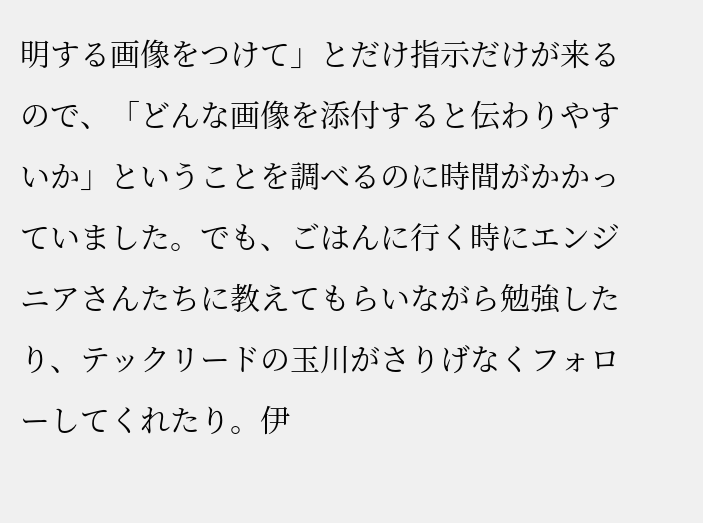明する画像をつけて」とだけ指示だけが来るので、「どんな画像を添付すると伝わりやすいか」ということを調べるのに時間がかかっていました。でも、ごはんに行く時にエンジニアさんたちに教えてもらいながら勉強したり、テックリードの玉川がさりげなくフォローしてくれたり。伊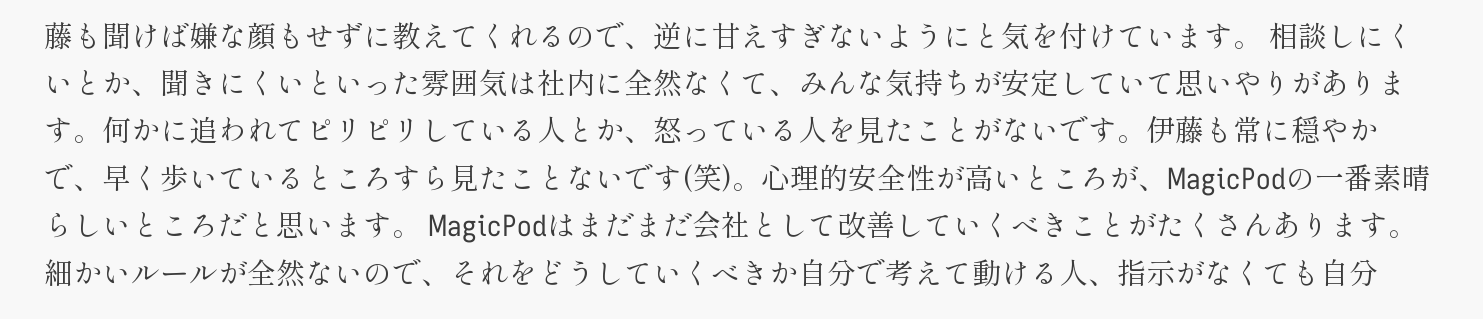藤も聞けば嫌な顔もせずに教えてくれるので、逆に甘えすぎないようにと気を付けています。 相談しにくいとか、聞きにくいといった雰囲気は社内に全然なくて、みんな気持ちが安定していて思いやりがあります。何かに追われてピリピリしている人とか、怒っている人を見たことがないです。伊藤も常に穏やかで、早く歩いているところすら見たことないです(笑)。心理的安全性が高いところが、MagicPodの一番素晴らしいところだと思います。 MagicPodはまだまだ会社として改善していくべきことがたくさんあります。細かいルールが全然ないので、それをどうしていくべきか自分で考えて動ける人、指示がなくても自分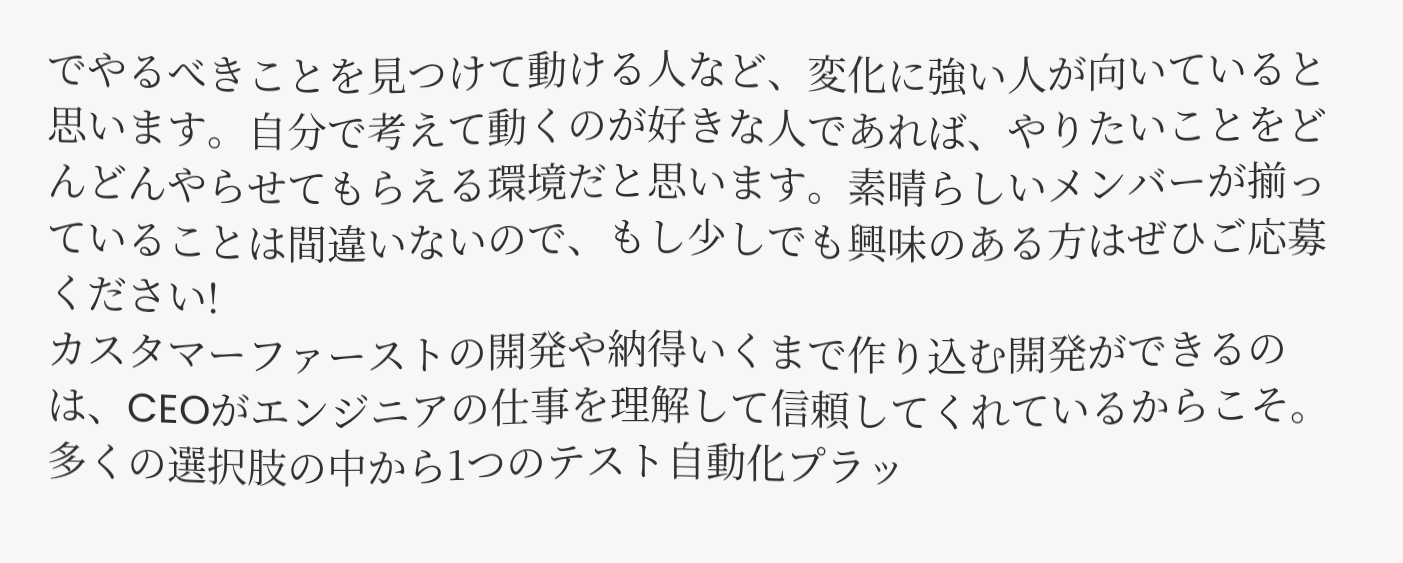でやるべきことを見つけて動ける人など、変化に強い人が向いていると思います。自分で考えて動くのが好きな人であれば、やりたいことをどんどんやらせてもらえる環境だと思います。素晴らしいメンバーが揃っていることは間違いないので、もし少しでも興味のある方はぜひご応募ください!
カスタマーファーストの開発や納得いくまで作り込む開発ができるのは、CEOがエンジニアの仕事を理解して信頼してくれているからこそ。
多くの選択肢の中から1つのテスト自動化プラッ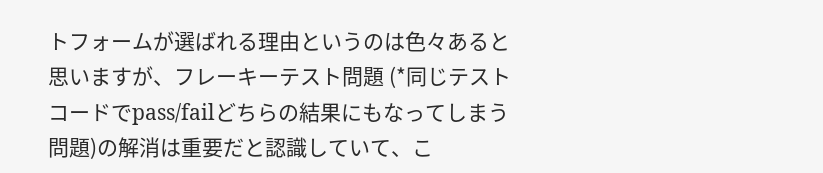トフォームが選ばれる理由というのは色々あると思いますが、フレーキーテスト問題 (*同じテストコードでpass/failどちらの結果にもなってしまう問題)の解消は重要だと認識していて、こ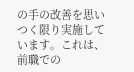の手の改善を思いつく限り実施しています。これは、前職での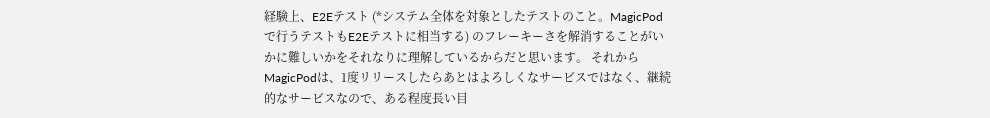経験上、E2Eテスト (*システム全体を対象としたテストのこと。MagicPodで行うテストもE2Eテストに相当する) のフレーキーさを解消することがいかに難しいかをそれなりに理解しているからだと思います。 それからMagicPodは、1度リリースしたらあとはよろしくなサービスではなく、継続的なサービスなので、ある程度長い目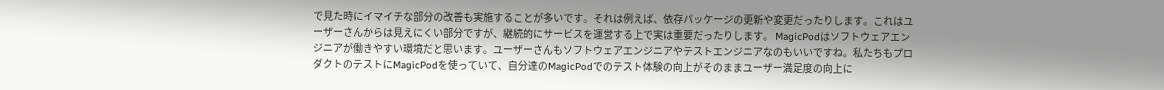で見た時にイマイチな部分の改善も実施することが多いです。それは例えば、依存パッケージの更新や変更だったりします。これはユーザーさんからは見えにくい部分ですが、継続的にサービスを運営する上で実は重要だったりします。 MagicPodはソフトウェアエンジニアが働きやすい環境だと思います。ユーザーさんもソフトウェアエンジニアやテストエンジニアなのもいいですね。私たちもプロダクトのテストにMagicPodを使っていて、自分達のMagicPodでのテスト体験の向上がそのままユーザー満足度の向上に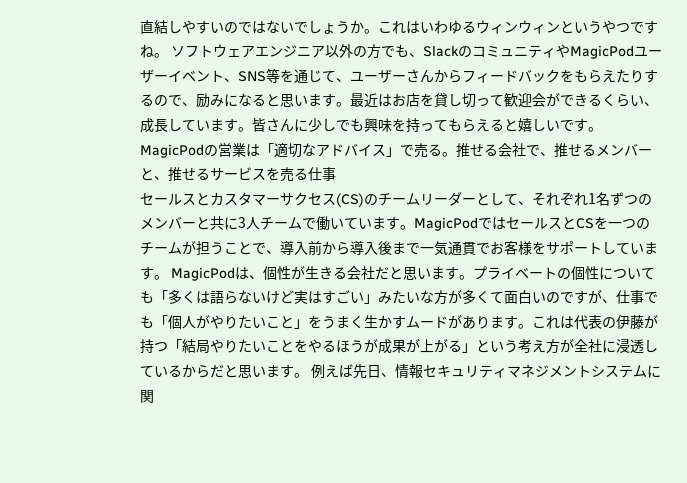直結しやすいのではないでしょうか。これはいわゆるウィンウィンというやつですね。 ソフトウェアエンジニア以外の方でも、SlackのコミュニティやMagicPodユーザーイベント、SNS等を通じて、ユーザーさんからフィードバックをもらえたりするので、励みになると思います。最近はお店を貸し切って歓迎会ができるくらい、成長しています。皆さんに少しでも興味を持ってもらえると嬉しいです。
MagicPodの営業は「適切なアドバイス」で売る。推せる会社で、推せるメンバーと、推せるサービスを売る仕事
セールスとカスタマーサクセス(CS)のチームリーダーとして、それぞれ1名ずつのメンバーと共に3人チームで働いています。MagicPodではセールスとCSを一つのチームが担うことで、導入前から導入後まで一気通貫でお客様をサポートしています。 MagicPodは、個性が生きる会社だと思います。プライベートの個性についても「多くは語らないけど実はすごい」みたいな方が多くて面白いのですが、仕事でも「個人がやりたいこと」をうまく生かすムードがあります。これは代表の伊藤が持つ「結局やりたいことをやるほうが成果が上がる」という考え方が全社に浸透しているからだと思います。 例えば先日、情報セキュリティマネジメントシステムに関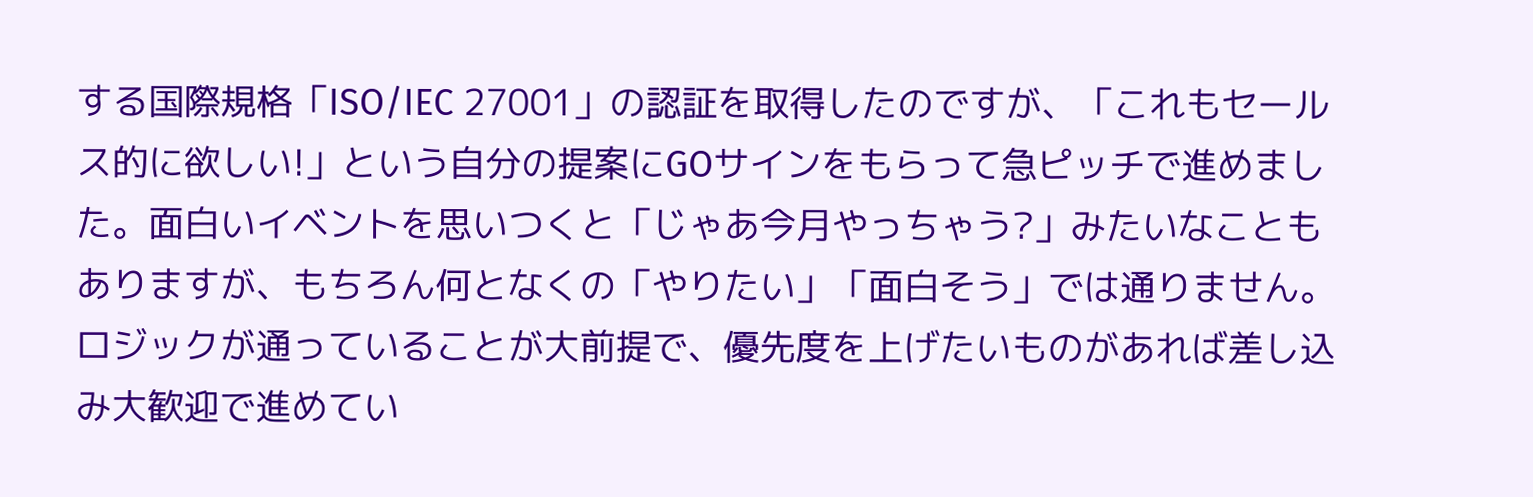する国際規格「ISO/IEC 27001」の認証を取得したのですが、「これもセールス的に欲しい!」という自分の提案にGOサインをもらって急ピッチで進めました。面白いイベントを思いつくと「じゃあ今月やっちゃう?」みたいなこともありますが、もちろん何となくの「やりたい」「面白そう」では通りません。ロジックが通っていることが大前提で、優先度を上げたいものがあれば差し込み大歓迎で進めてい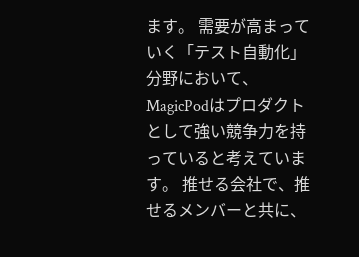ます。 需要が高まっていく「テスト自動化」分野において、MagicPodはプロダクトとして強い競争力を持っていると考えています。 推せる会社で、推せるメンバーと共に、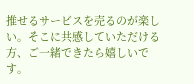推せるサービスを売るのが楽しい。そこに共感していただける方、ご一緒できたら嬉しいです。